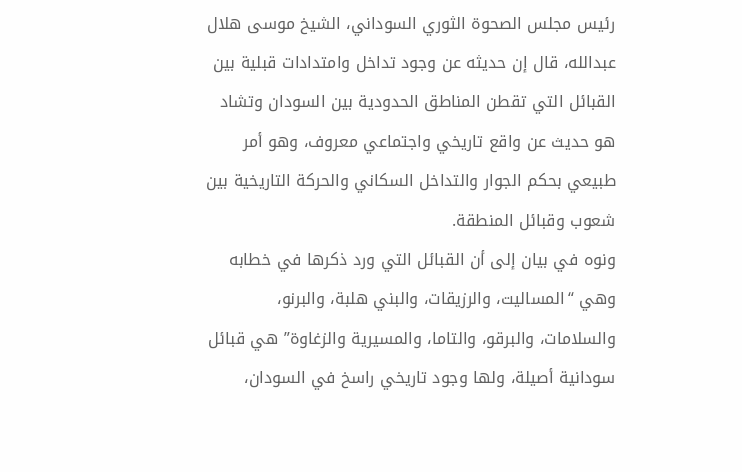رئيس مجلس الصحوة الثوري السوداني، الشيخ موسى هلال عبدالله، قال إن حديثه عن وجود تداخل وامتدادات قبلية بين القبائل التي تقطن المناطق الحدودية بين السودان وتشاد هو حديث عن واقع تاريخي واجتماعي معروف، وهو أمر طبيعي بحكم الجوار والتداخل السكاني والحركة التاريخية بين شعوب وقبائل المنطقة.
ونوه في بيان إلى أن القبائل التي ورد ذكرها في خطابه وهي “المساليت، والرزيقات، والبني هلبة، والبرنو، والسلامات، والبرقو، والتاما، والمسيرية والزغاوة” هي قبائل سودانية أصيلة، ولها وجود تاريخي راسخ في السودان،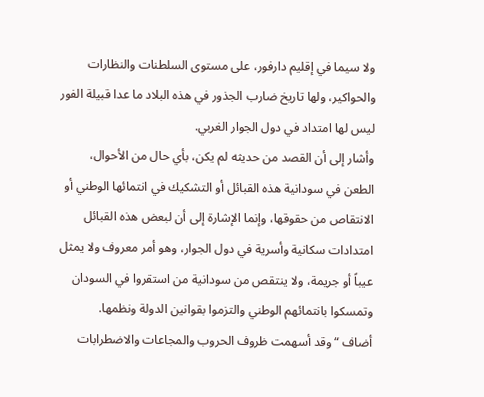ولا سيما في إقليم دارفور، على مستوى السلطنات والنظارات والحواكير، ولها تاريخ ضارب الجذور في هذه البلاد ما عدا قبيلة الفور ليس لها امتداد في دول الجوار الغربي.
وأشار إلى أن القصد من حديثه لم يكن، بأي حال من الأحوال، الطعن في سودانية هذه القبائل أو التشكيك في انتمائها الوطني أو الانتقاص من حقوقها، وإنما الإشارة إلى أن لبعض هذه القبائل امتدادات سكانية وأسرية في دول الجوار، وهو أمر معروف ولا يمثل عيباً أو جريمة، ولا ينتقص من سودانية من استقروا في السودان وتمسكوا بانتمائهم الوطني والتزموا بقوانين الدولة ونظمها.
أضاف “وقد أسهمت ظروف الحروب والمجاعات والاضطرابات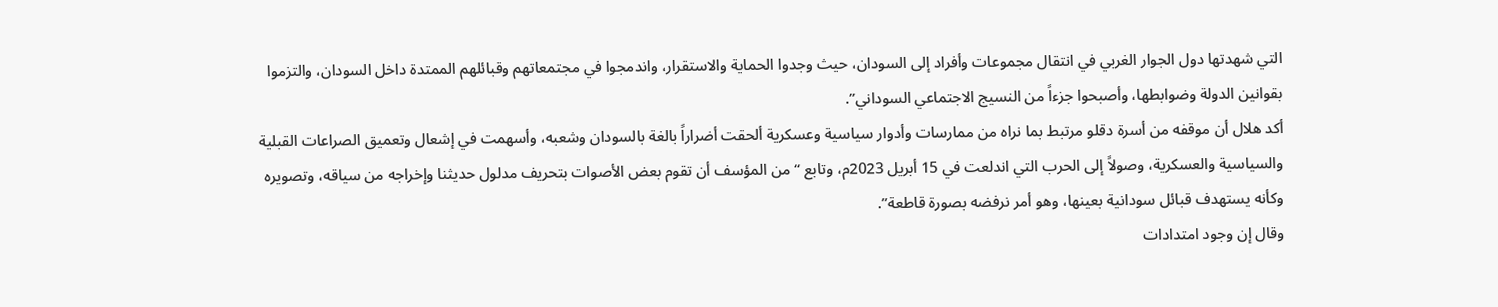التي شهدتها دول الجوار الغربي في انتقال مجموعات وأفراد إلى السودان، حيث وجدوا الحماية والاستقرار، واندمجوا في مجتمعاتهم وقبائلهم الممتدة داخل السودان، والتزموا بقوانين الدولة وضوابطها، وأصبحوا جزءاً من النسيج الاجتماعي السوداني”.
أكد هلال أن موقفه من أسرة دقلو مرتبط بما نراه من ممارسات وأدوار سياسية وعسكرية ألحقت أضراراً بالغة بالسودان وشعبه، وأسهمت في إشعال وتعميق الصراعات القبلية والسياسية والعسكرية، وصولاً إلى الحرب التي اندلعت في 15 أبريل 2023م، وتابع “من المؤسف أن تقوم بعض الأصوات بتحريف مدلول حديثنا وإخراجه من سياقه، وتصويره وكأنه يستهدف قبائل سودانية بعينها، وهو أمر نرفضه بصورة قاطعة”.
وقال إن وجود امتدادات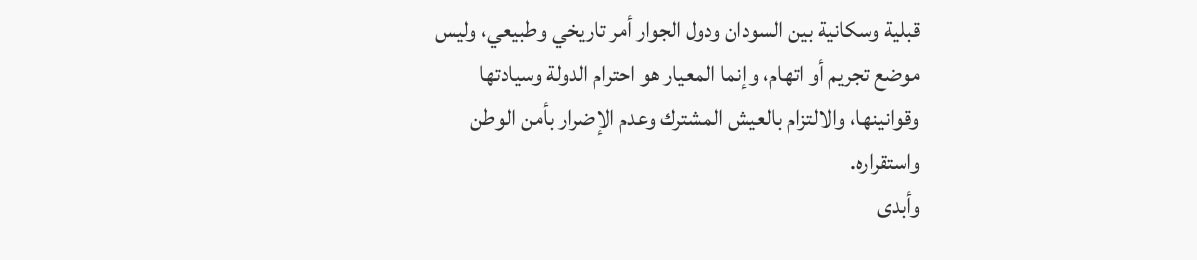قبلية وسكانية بين السودان ودول الجوار أمر تاريخي وطبيعي، وليس موضع تجريم أو اتهام، وإنما المعيار هو احترام الدولة وسيادتها وقوانينها، والالتزام بالعيش المشترك وعدم الإضرار بأمن الوطن واستقراره.
وأبدى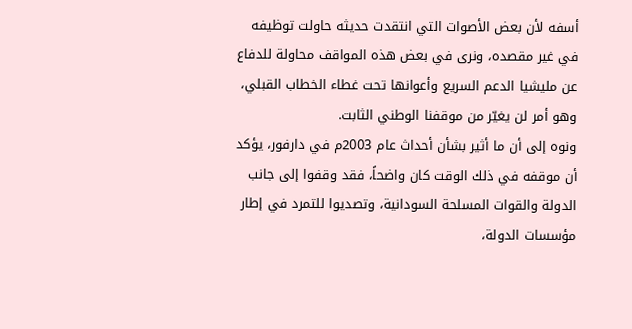أسفه لأن بعض الأصوات التي انتقدت حديثه حاولت توظيفه في غير مقصده، ونرى في بعض هذه المواقف محاولة للدفاع عن مليشيا الدعم السريع وأعوانها تحت غطاء الخطاب القبلي، وهو أمر لن يغيّر من موقفنا الوطني الثابت.
ونوه إلى أن ما أثير بشأن أحداث عام 2003م في دارفور، يؤكد أن موقفه في ذلك الوقت كان واضحاً، فقد وقفوا إلى جانب الدولة والقوات المسلحة السودانية، وتصديوا للتمرد في إطار مؤسسات الدولة،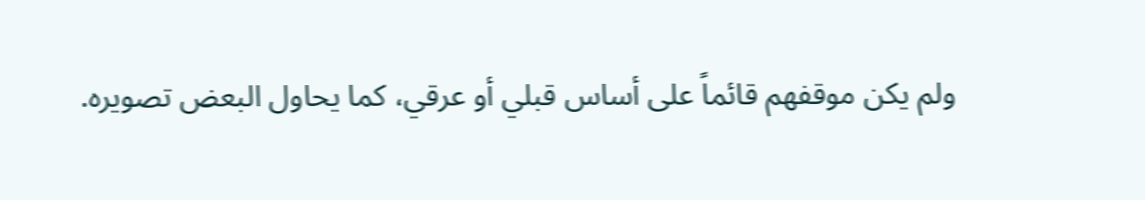ولم يكن موقفهم قائماً على أساس قبلي أو عرقي، كما يحاول البعض تصويره.